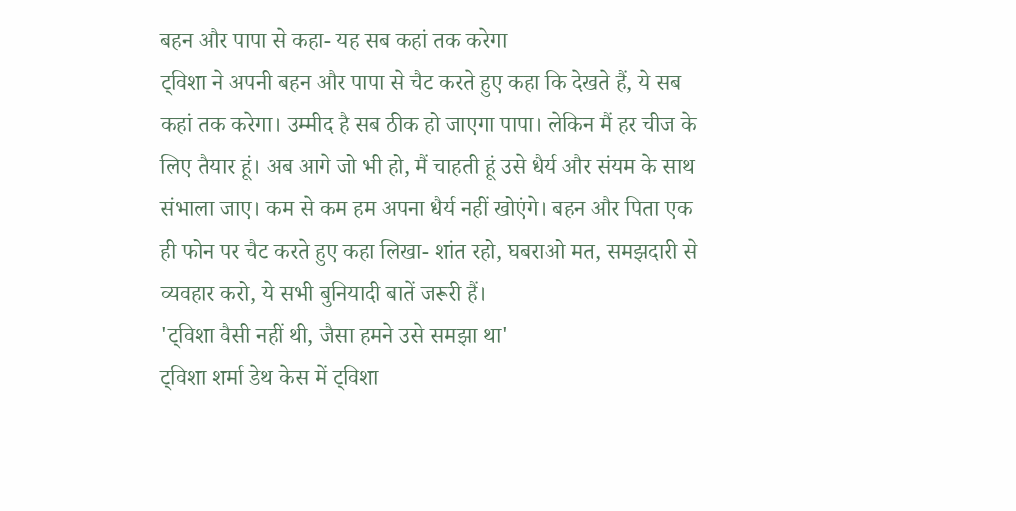बहन और पापा से कहा- यह सब कहां तक करेगा
ट्विशा ने अपनी बहन और पापा से चैट करते हुए कहा कि देखते हैं, ये सब कहां तक करेगा। उम्मीद है सब ठीक हो जाएगा पापा। लेकिन मैं हर चीज के लिए तैयार हूं। अब आगे जो भी हो, मैं चाहती हूं उसे धैर्य और संयम के साथ संभाला जाए। कम से कम हम अपना धैर्य नहीं खोएंगे। बहन और पिता एक ही फोन पर चैट करते हुए कहा लिखा- शांत रहो, घबराओ मत, समझदारी से व्यवहार करो, ये सभी बुनियादी बातें जरूरी हैं।
'ट्विशा वैसी नहीं थी, जैसा हमने उसे समझा था'
ट्विशा शर्मा डेथ केस में ट्विशा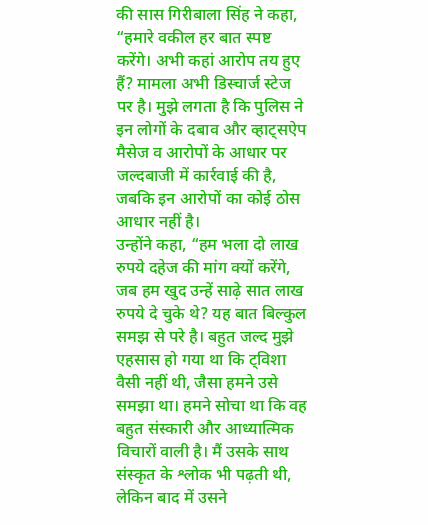की सास गिरीबाला सिंह ने कहा, “हमारे वकील हर बात स्पष्ट करेंगे। अभी कहां आरोप तय हुए हैं? मामला अभी डिस्चार्ज स्टेज पर है। मुझे लगता है कि पुलिस ने इन लोगों के दबाव और व्हाट्सऐप मैसेज व आरोपों के आधार पर जल्दबाजी में कार्रवाई की है, जबकि इन आरोपों का कोई ठोस आधार नहीं है।
उन्होंने कहा, “हम भला दो लाख रुपये दहेज की मांग क्यों करेंगे, जब हम खुद उन्हें साढ़े सात लाख रुपये दे चुके थे? यह बात बिल्कुल समझ से परे है। बहुत जल्द मुझे एहसास हो गया था कि ट्विशा वैसी नहीं थी, जैसा हमने उसे समझा था। हमने सोचा था कि वह बहुत संस्कारी और आध्यात्मिक विचारों वाली है। मैं उसके साथ संस्कृत के श्लोक भी पढ़ती थी, लेकिन बाद में उसने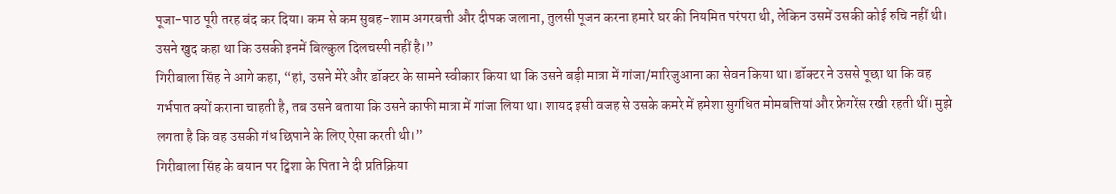पूजा-पाठ पूरी तरह बंद कर दिया। कम से कम सुबह-शाम अगरबत्ती और दीपक जलाना, तुलसी पूजन करना हमारे घर की नियमित परंपरा थी, लेकिन उसमें उसकी कोई रुचि नहीं थी। उसने खुद कहा था कि उसकी इनमें बिल्कुल दिलचस्पी नहीं है।”
गिरीबाला सिंह ने आगे कहा, “हां, उसने मेरे और डॉक्टर के सामने स्वीकार किया था कि उसने बड़ी मात्रा में गांजा/मारिजुआना का सेवन किया था। डॉक्टर ने उससे पूछा था कि वह गर्भपात क्यों कराना चाहती है, तब उसने बताया कि उसने काफी मात्रा में गांजा लिया था। शायद इसी वजह से उसके कमरे में हमेशा सुगंधित मोमबत्तियां और फ्रेगरेंस रखी रहती थीं। मुझे लगता है कि वह उसकी गंध छिपाने के लिए ऐसा करती थी।”
गिरीबाला सिंह के बयान पर ट्विशा के पिता ने दी प्रतिक्रिया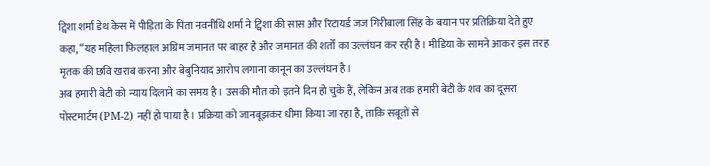ट्विशा शर्मा डेथ केस में पीड़िता के पिता नवनीधि शर्मा ने ट्विशा की सास और रिटायर्ड जज गिरीबाला सिंह के बयान पर प्रतिक्रिया देते हुए कहा, “यह महिला फिलहाल अग्रिम जमानत पर बाहर है और जमानत की शर्तों का उल्लंघन कर रही है। मीडिया के सामने आकर इस तरह मृतक की छवि खराब करना और बेबुनियाद आरोप लगाना कानून का उल्लंघन है।
अब हमारी बेटी को न्याय दिलाने का समय है। उसकी मौत को इतने दिन हो चुके हैं, लेकिन अब तक हमारी बेटी के शव का दूसरा पोस्टमार्टम (PM-2) नहीं हो पाया है। प्रक्रिया को जानबूझकर धीमा किया जा रहा है, ताकि सबूतों से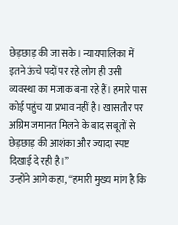छेड़छाड़ की जा सके। न्यायपालिका में इतने ऊंचे पदों पर रहे लोग ही उसी व्यवस्था का मजाक बना रहे हैं। हमारे पास कोई पहुंच या प्रभाव नहीं है। खासतौर पर अग्रिम जमानत मिलने के बाद सबूतों से छेड़छाड़ की आशंका और ज्यादा स्पष्ट दिखाई दे रही है।”
उन्होंने आगे कहा, “हमारी मुख्य मांग है कि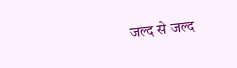जल्द से जल्द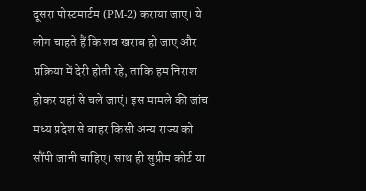दूसरा पोस्टमार्टम (PM-2) कराया जाए। ये लोग चाहते हैं कि शव खराब हो जाए और प्रक्रिया में देरी होती रहे, ताकि हम निराश होकर यहां से चले जाएं। इस मामले की जांच मध्य प्रदेश से बाहर किसी अन्य राज्य को सौंपी जानी चाहिए। साथ ही सुप्रीम कोर्ट या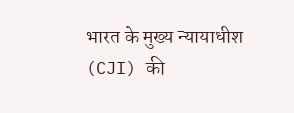भारत के मुख्य न्यायाधीश (CJI) की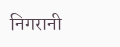निगरानी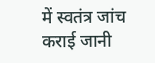में स्वतंत्र जांच कराई जानी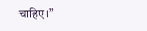चाहिए।”